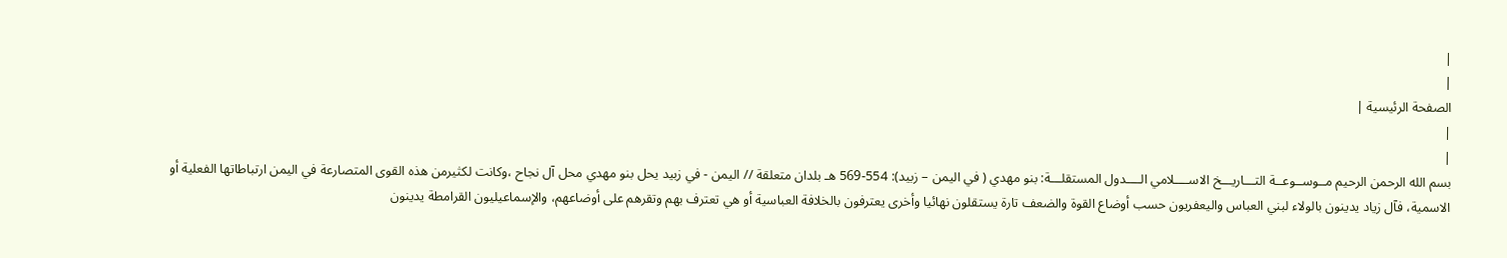|
|
الصفحة الرئيسية |
|
|
بسم الله الرحمن الرحيم مــوســوعــة التـــاريـــخ الاســــلامي الــــدول المستقلـــة: بنو مهدي ( في اليمن – زبيد): 554-569 هـ بلدان متعلقة // اليمن - في زبيد يحل بنو مهدي محل آل نجاح ،وكانت لكثيرمن هذه القوى المتصارعة في اليمن ارتباطاتها الفعلية أو الاسمية، فآل زياد يدينون بالولاء لبني العباس واليعفريون حسب أوضاع القوة والضعف تارة يستقلون نهائيا وأخرى يعترفون بالخلافة العباسية أو هي تعترف بهم وتقرهم على أوضاعهم، والإسماعيليون القرامطة يدينون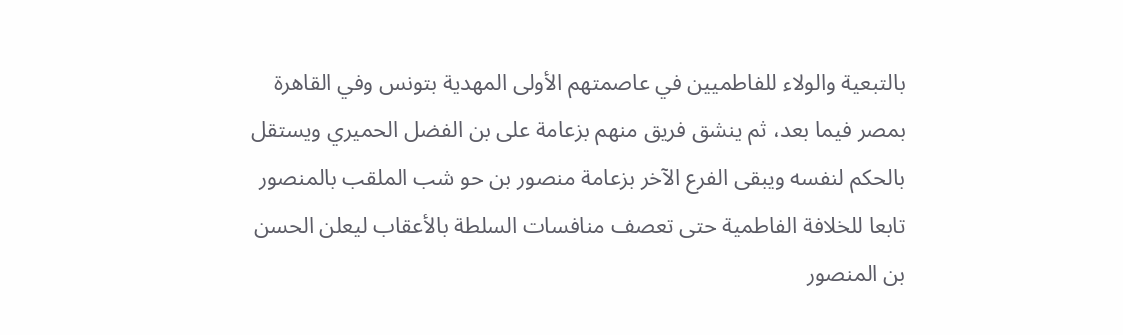بالتبعية والولاء للفاطميين في عاصمتهم الأولى المهدية بتونس وفي القاهرة بمصر فيما بعد، ثم ينشق فريق منهم بزعامة على بن الفضل الحميري ويستقل بالحكم لنفسه ويبقى الفرع الآخر بزعامة منصور بن حو شب الملقب بالمنصور تابعا للخلافة الفاطمية حتى تعصف منافسات السلطة بالأعقاب ليعلن الحسن بن المنصور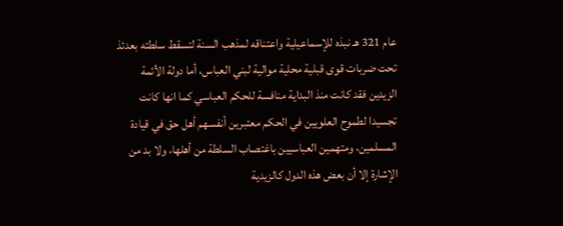عام 321 هـ نبذه للإسماعيلية واعتناقه لمذهب السنة لتسقط سلطته بعدئذ تحت ضربات قوى قبلية محلية موالية لبني العباس، أما دولة الأئمة الزيدين فقد كانت منذ البداية منافسة للحكم العباسي كما انها كانت تجسيدا لطموح العلويين في الحكم معتبرين أنفسهم أهل حق في قيادة المسلمين، ومتهمين العباسيين باغتصاب السلطة من أهلها، ولا بد من الإشارة إلا أن بعض هذه الدول كالزيدية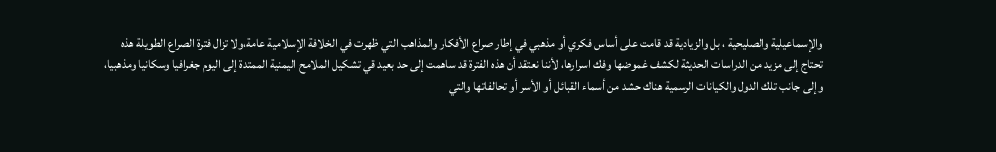والإسماعيلية والصليحية ، بل والزيادية قد قامت على أساس فكري أو مذهبي في إطار صراع الأفكار والمذاهب التي ظهرت في الخلافة الإسلامية عامة،ولا تزال فترة الصراع الطويلة هذه تحتاج إلى مزيد من الدراسات الحديثة لكشف غموضها وفك اسرارها، لأننا نعتقد أن هذه الفترة قد ساهمت إلى حد بعيد قي تشكيل الملامح اليمنية الممتدة إلى اليوم جغرافيا وسكانيا ومذهبيا، وإلى جانب تلك الدول والكيانات الرسمية هناك حشد من أسماء القبائل أو الأسر أو تحالفاتها والتي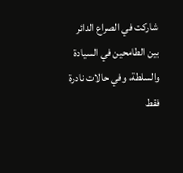شاركت في الصراع الدائر بين الطامحين في السيادة والسلطة، وفي حالات نادرة فقط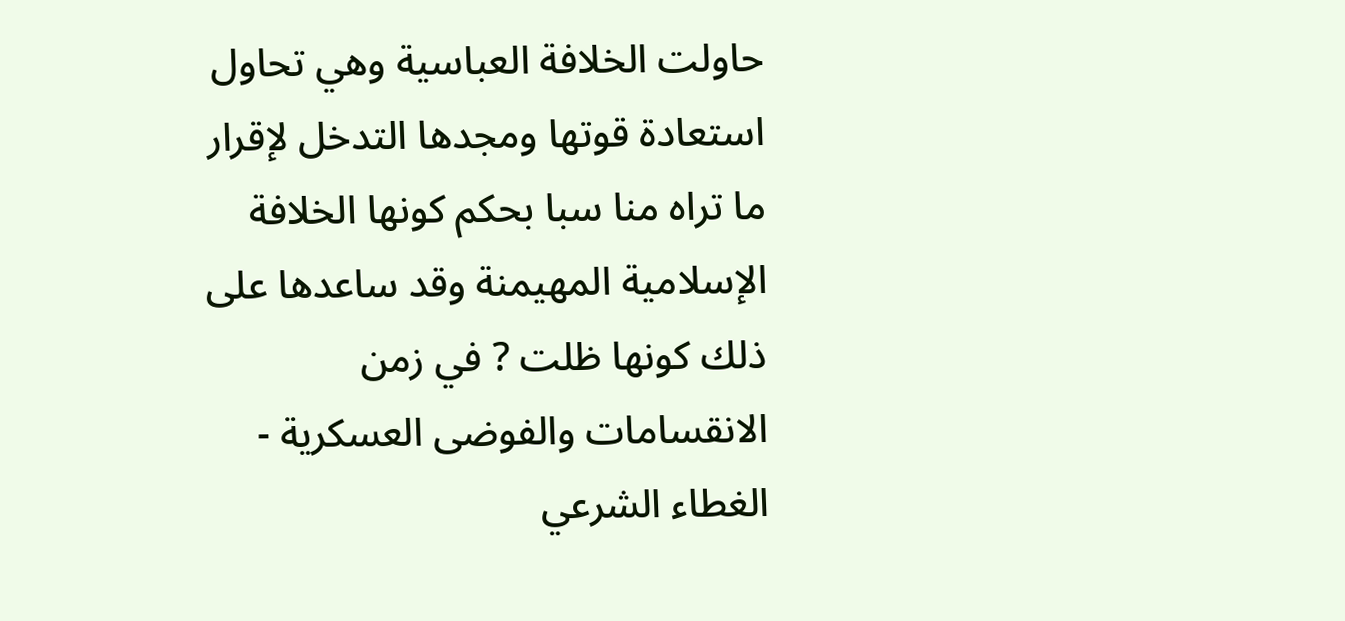حاولت الخلافة العباسية وهي تحاول استعادة قوتها ومجدها التدخل لإقرار ما تراه منا سبا بحكم كونها الخلافة الإسلامية المهيمنة وقد ساعدها على ذلك كونها ظلت ? في زمن الانقسامات والفوضى العسكرية - الغطاء الشرعي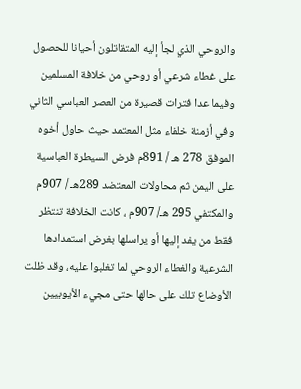والروحي الذي لجأ إليه المتقاتلون أحيانا للحصول على غطاء شرعي أو روحي من خلافة المسلمين وفيما عدا فترات قصيرة من العصر العباسي الثاني وفي أزمنة خلفاء مثل المعتمد حيث حاول أخوه الموفق 278 هـ / 891م فرض السيطرة العباسية على اليمن ثم محاولات المعتضد 289هـ / 907م والمكتفي 295 هـ/ 907م ، كانت الخلافة تنتظر فقط من يفد إليها أو يراسلها بغرض استمدادها الشرعية والغطاء الروحي لما تغلبوا عليه، وقد ظلت الأوضاع تلك على حالها حتى مجيء الأيوبيين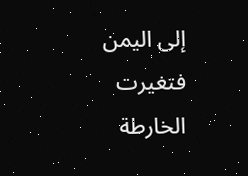إلى اليمن فتغيرت الخارطة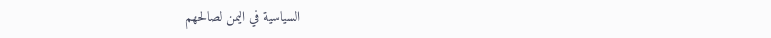السياسية في اليمن لصالحهم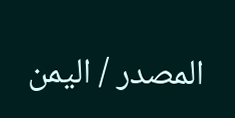المصدر / اليمن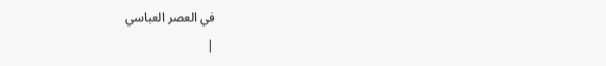في العصر العباسي
|